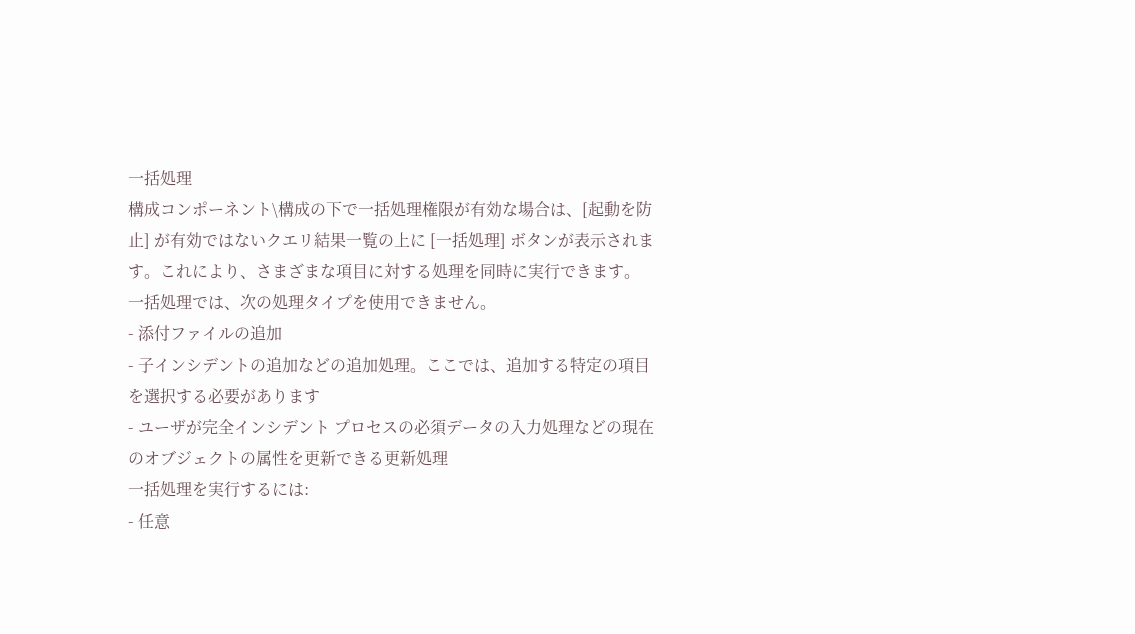一括処理
構成コンポーネント\構成の下で一括処理権限が有効な場合は、[起動を防止] が有効ではないクエリ結果一覧の上に [一括処理] ボタンが表示されます。これにより、さまざまな項目に対する処理を同時に実行できます。
一括処理では、次の処理タイプを使用できません。
- 添付ファイルの追加
- 子インシデントの追加などの追加処理。ここでは、追加する特定の項目を選択する必要があります
- ユーザが完全インシデント プロセスの必須データの入力処理などの現在のオブジェクトの属性を更新できる更新処理
一括処理を実行するには:
- 任意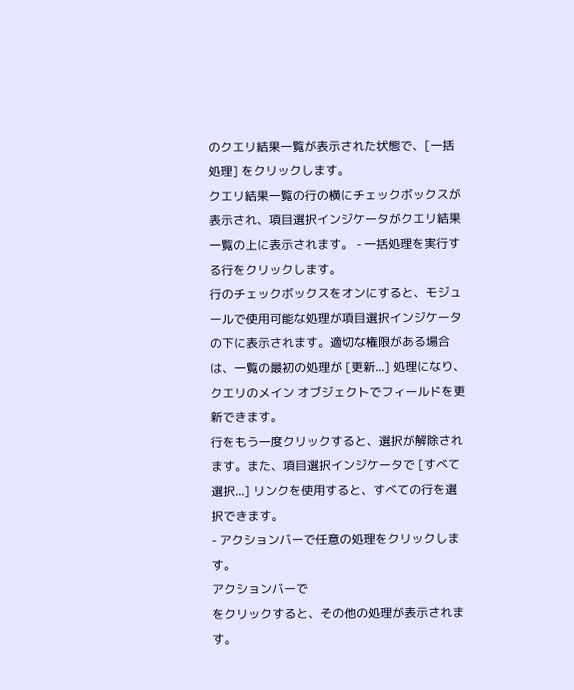のクエリ結果一覧が表示された状態で、[一括処理] をクリックします。
クエリ結果一覧の行の横にチェックボックスが表示され、項目選択インジケータがクエリ結果一覧の上に表示されます。 - 一括処理を実行する行をクリックします。
行のチェックボックスをオンにすると、モジュールで使用可能な処理が項目選択インジケータの下に表示されます。適切な権限がある場合は、一覧の最初の処理が [更新...] 処理になり、クエリのメイン オブジェクトでフィールドを更新できます。
行をもう一度クリックすると、選択が解除されます。また、項目選択インジケータで [すべて選択...] リンクを使用すると、すべての行を選択できます。
- アクションバーで任意の処理をクリックします。
アクションバーで
をクリックすると、その他の処理が表示されます。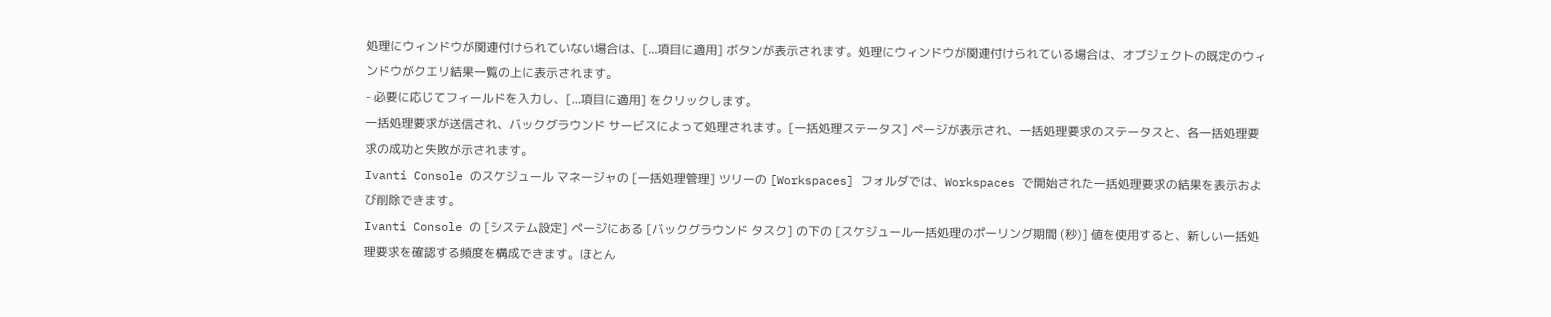処理にウィンドウが関連付けられていない場合は、[...項目に適用] ボタンが表示されます。処理にウィンドウが関連付けられている場合は、オブジェクトの既定のウィンドウがクエリ結果一覧の上に表示されます。
- 必要に応じてフィールドを入力し、[...項目に適用] をクリックします。
一括処理要求が送信され、バックグラウンド サービスによって処理されます。[一括処理ステータス] ページが表示され、一括処理要求のステータスと、各一括処理要求の成功と失敗が示されます。
Ivanti Console のスケジュール マネージャの [一括処理管理] ツリーの [Workspaces] フォルダでは、Workspaces で開始された一括処理要求の結果を表示および削除できます。
Ivanti Console の [システム設定] ページにある [バックグラウンド タスク] の下の [スケジュール一括処理のポーリング期間 (秒)] 値を使用すると、新しい一括処理要求を確認する頻度を構成できます。ほとん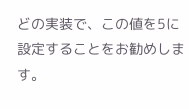どの実装で、この値を5に設定することをお勧めします。